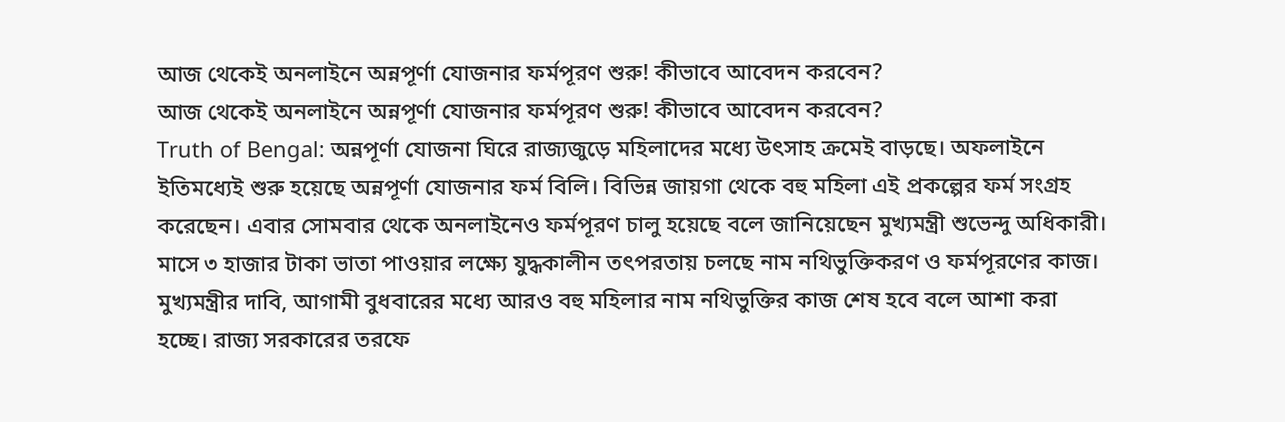আজ থেকেই অনলাইনে অন্নপূর্ণা যোজনার ফর্মপূরণ শুরু! কীভাবে আবেদন করবেন?
আজ থেকেই অনলাইনে অন্নপূর্ণা যোজনার ফর্মপূরণ শুরু! কীভাবে আবেদন করবেন?
Truth of Bengal: অন্নপূর্ণা যোজনা ঘিরে রাজ্যজুড়ে মহিলাদের মধ্যে উৎসাহ ক্রমেই বাড়ছে। অফলাইনে ইতিমধ্যেই শুরু হয়েছে অন্নপূর্ণা যোজনার ফর্ম বিলি। বিভিন্ন জায়গা থেকে বহু মহিলা এই প্রকল্পের ফর্ম সংগ্রহ করেছেন। এবার সোমবার থেকে অনলাইনেও ফর্মপূরণ চালু হয়েছে বলে জানিয়েছেন মুখ্যমন্ত্রী শুভেন্দু অধিকারী। মাসে ৩ হাজার টাকা ভাতা পাওয়ার লক্ষ্যে যুদ্ধকালীন তৎপরতায় চলছে নাম নথিভুক্তিকরণ ও ফর্মপূরণের কাজ। মুখ্যমন্ত্রীর দাবি, আগামী বুধবারের মধ্যে আরও বহু মহিলার নাম নথিভুক্তির কাজ শেষ হবে বলে আশা করা হচ্ছে। রাজ্য সরকারের তরফে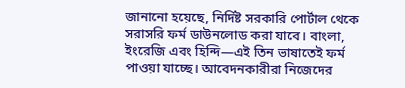জানানো হয়েছে, নির্দিষ্ট সরকারি পোর্টাল থেকে সরাসরি ফর্ম ডাউনলোড করা যাবে। বাংলা, ইংরেজি এবং হিন্দি—এই তিন ভাষাতেই ফর্ম পাওয়া যাচ্ছে। আবেদনকারীরা নিজেদের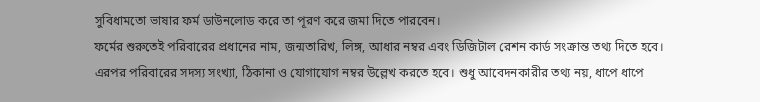সুবিধামতো ভাষার ফর্ম ডাউনলোড করে তা পূরণ করে জমা দিতে পারবেন।
ফর্মের শুরুতেই পরিবারের প্রধানের নাম, জন্মতারিখ, লিঙ্গ, আধার নম্বর এবং ডিজিটাল রেশন কার্ড সংক্রান্ত তথ্য দিতে হবে। এরপর পরিবারের সদস্য সংখ্যা, ঠিকানা ও যোগাযোগ নম্বর উল্লেখ করতে হবে। শুধু আবেদনকারীর তথ্য নয়, ধাপে ধাপে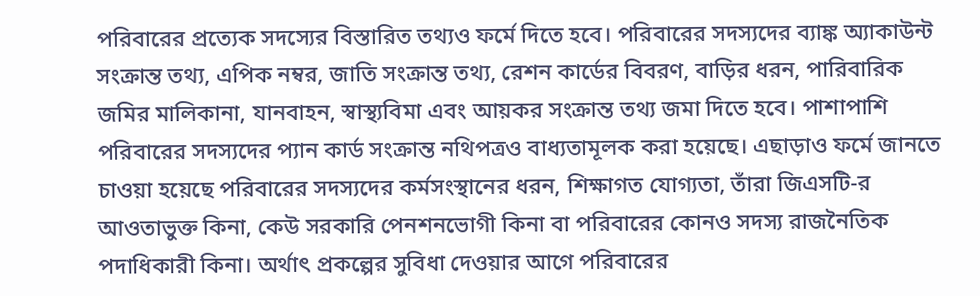পরিবারের প্রত্যেক সদস্যের বিস্তারিত তথ্যও ফর্মে দিতে হবে। পরিবারের সদস্যদের ব্যাঙ্ক অ্যাকাউন্ট সংক্রান্ত তথ্য, এপিক নম্বর, জাতি সংক্রান্ত তথ্য, রেশন কার্ডের বিবরণ, বাড়ির ধরন, পারিবারিক জমির মালিকানা, যানবাহন, স্বাস্থ্যবিমা এবং আয়কর সংক্রান্ত তথ্য জমা দিতে হবে। পাশাপাশি পরিবারের সদস্যদের প্যান কার্ড সংক্রান্ত নথিপত্রও বাধ্যতামূলক করা হয়েছে। এছাড়াও ফর্মে জানতে চাওয়া হয়েছে পরিবারের সদস্যদের কর্মসংস্থানের ধরন, শিক্ষাগত যোগ্যতা, তাঁরা জিএসটি-র আওতাভুক্ত কিনা, কেউ সরকারি পেনশনভোগী কিনা বা পরিবারের কোনও সদস্য রাজনৈতিক পদাধিকারী কিনা। অর্থাৎ প্রকল্পের সুবিধা দেওয়ার আগে পরিবারের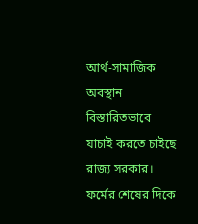আর্থ-সামাজিক অবস্থান বিস্তারিতভাবে যাচাই করতে চাইছে রাজ্য সরকার।
ফর্মের শেষের দিকে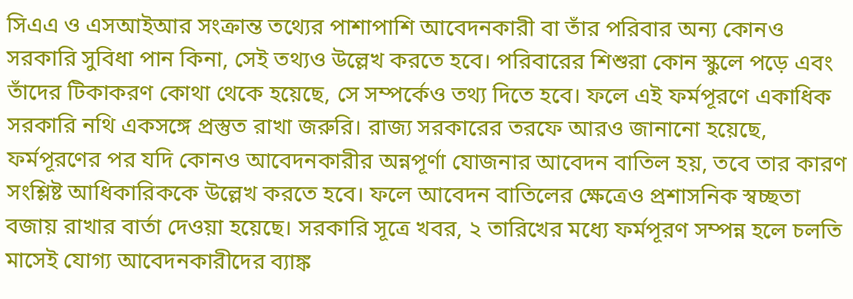সিএএ ও এসআইআর সংক্রান্ত তথ্যের পাশাপাশি আবেদনকারী বা তাঁর পরিবার অন্য কোনও সরকারি সুবিধা পান কিনা, সেই তথ্যও উল্লেখ করতে হবে। পরিবারের শিশুরা কোন স্কুলে পড়ে এবং তাঁদের টিকাকরণ কোথা থেকে হয়েছে, সে সম্পর্কেও তথ্য দিতে হবে। ফলে এই ফর্মপূরণে একাধিক সরকারি নথি একসঙ্গে প্রস্তুত রাখা জরুরি। রাজ্য সরকারের তরফে আরও জানানো হয়েছে, ফর্মপূরণের পর যদি কোনও আবেদনকারীর অন্নপূর্ণা যোজনার আবেদন বাতিল হয়, তবে তার কারণ সংশ্লিষ্ট আধিকারিককে উল্লেখ করতে হবে। ফলে আবেদন বাতিলের ক্ষেত্রেও প্রশাসনিক স্বচ্ছতা বজায় রাখার বার্তা দেওয়া হয়েছে। সরকারি সূত্রে খবর, ২ তারিখের মধ্যে ফর্মপূরণ সম্পন্ন হলে চলতি মাসেই যোগ্য আবেদনকারীদের ব্যাঙ্ক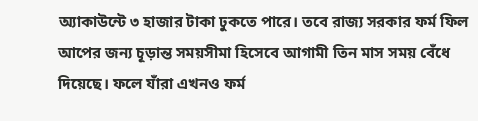অ্যাকাউন্টে ৩ হাজার টাকা ঢুকতে পারে। তবে রাজ্য সরকার ফর্ম ফিল আপের জন্য চূড়ান্ত সময়সীমা হিসেবে আগামী তিন মাস সময় বেঁধে দিয়েছে। ফলে যাঁরা এখনও ফর্ম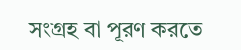সংগ্রহ বা পূরণ করতে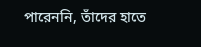পারেননি, তাঁদের হাতে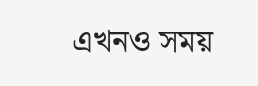এখনও সময়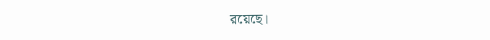রয়েছে।